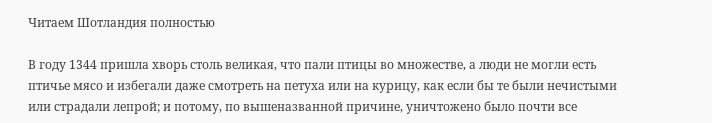Читаем Шотландия полностью

В году 1344 пришла хворь столь великая, что пали птицы во множестве, а люди не могли есть птичье мясо и избегали даже смотреть на петуха или на курицу, как если бы те были нечистыми или страдали лепрой; и потому, по вышеназванной причине, уничтожено было почти все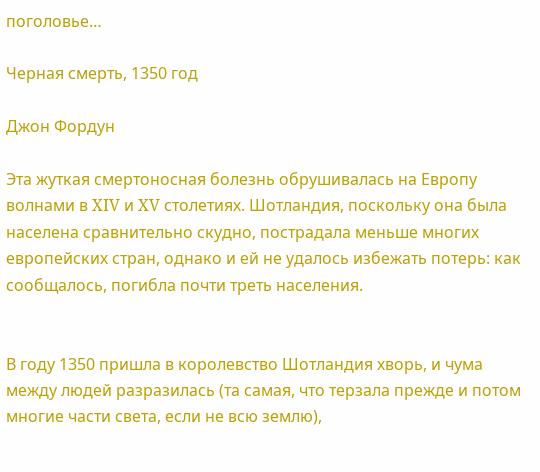поголовье…

Черная смерть, 1350 год

Джон Фордун

Эта жуткая смертоносная болезнь обрушивалась на Европу волнами в XIV и XV столетиях. Шотландия, поскольку она была населена сравнительно скудно, пострадала меньше многих европейских стран, однако и ей не удалось избежать потерь: как сообщалось, погибла почти треть населения.


В году 1350 пришла в королевство Шотландия хворь, и чума между людей разразилась (та самая, что терзала прежде и потом многие части света, если не всю землю),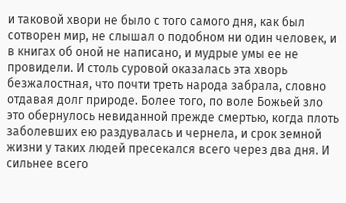и таковой хвори не было с того самого дня, как был сотворен мир, не слышал о подобном ни один человек, и в книгах об оной не написано, и мудрые умы ее не провидели. И столь суровой оказалась эта хворь безжалостная, что почти треть народа забрала, словно отдавая долг природе. Более того, по воле Божьей зло это обернулось невиданной прежде смертью, когда плоть заболевших ею раздувалась и чернела, и срок земной жизни у таких людей пресекался всего через два дня. И сильнее всего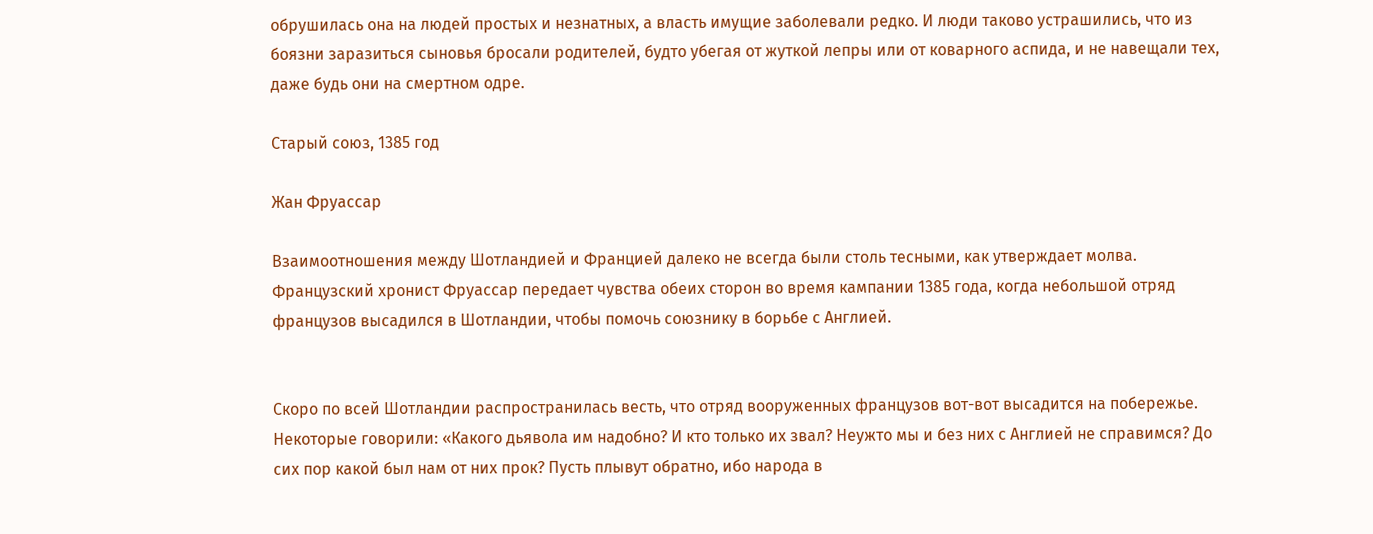обрушилась она на людей простых и незнатных, а власть имущие заболевали редко. И люди таково устрашились, что из боязни заразиться сыновья бросали родителей, будто убегая от жуткой лепры или от коварного аспида, и не навещали тех, даже будь они на смертном одре.

Старый союз, 1385 год

Жан Фруассар

Взаимоотношения между Шотландией и Францией далеко не всегда были столь тесными, как утверждает молва. Французский хронист Фруассар передает чувства обеих сторон во время кампании 1385 года, когда небольшой отряд французов высадился в Шотландии, чтобы помочь союзнику в борьбе с Англией.


Скоро по всей Шотландии распространилась весть, что отряд вооруженных французов вот-вот высадится на побережье. Некоторые говорили: «Какого дьявола им надобно? И кто только их звал? Неужто мы и без них с Англией не справимся? До сих пор какой был нам от них прок? Пусть плывут обратно, ибо народа в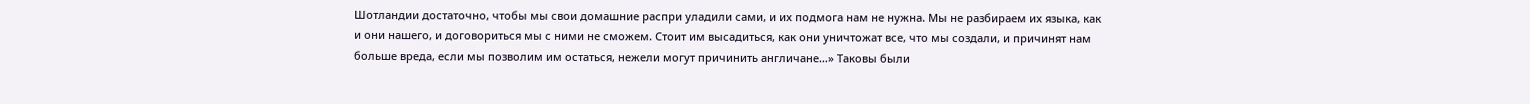Шотландии достаточно, чтобы мы свои домашние распри уладили сами, и их подмога нам не нужна. Мы не разбираем их языка, как и они нашего, и договориться мы с ними не сможем. Стоит им высадиться, как они уничтожат все, что мы создали, и причинят нам больше вреда, если мы позволим им остаться, нежели могут причинить англичане…» Таковы были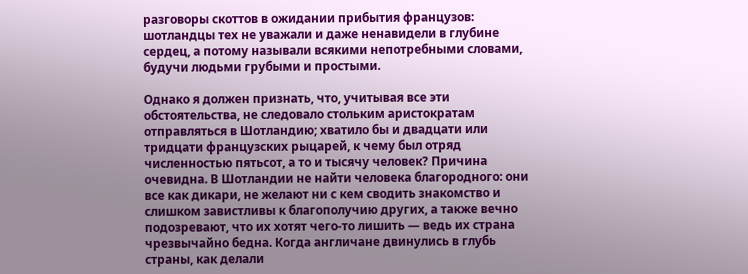разговоры скоттов в ожидании прибытия французов: шотландцы тех не уважали и даже ненавидели в глубине сердец, а потому называли всякими непотребными словами, будучи людьми грубыми и простыми.

Однако я должен признать, что, учитывая все эти обстоятельства, не следовало стольким аристократам отправляться в Шотландию; хватило бы и двадцати или тридцати французских рыцарей, к чему был отряд численностью пятьсот, а то и тысячу человек? Причина очевидна. В Шотландии не найти человека благородного: они все как дикари, не желают ни с кем сводить знакомство и слишком завистливы к благополучию других, а также вечно подозревают, что их хотят чего-то лишить — ведь их страна чрезвычайно бедна. Когда англичане двинулись в глубь страны, как делали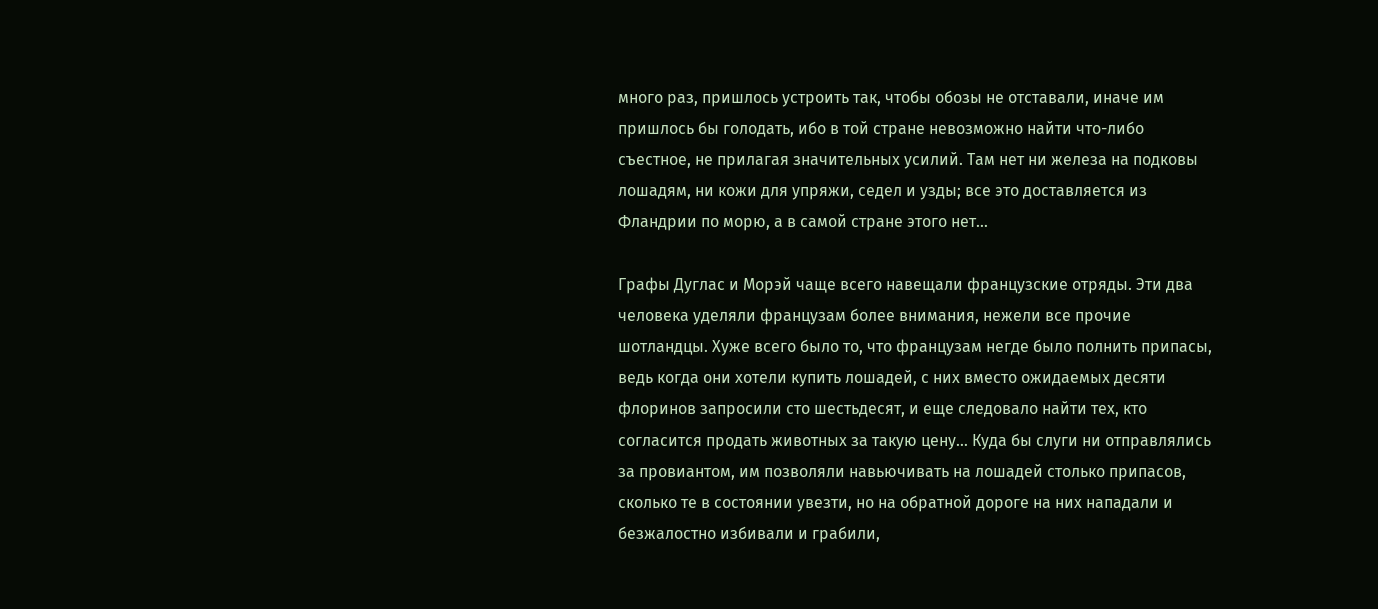много раз, пришлось устроить так, чтобы обозы не отставали, иначе им пришлось бы голодать, ибо в той стране невозможно найти что-либо съестное, не прилагая значительных усилий. Там нет ни железа на подковы лошадям, ни кожи для упряжи, седел и узды; все это доставляется из Фландрии по морю, а в самой стране этого нет…

Графы Дуглас и Морэй чаще всего навещали французские отряды. Эти два человека уделяли французам более внимания, нежели все прочие шотландцы. Хуже всего было то, что французам негде было полнить припасы, ведь когда они хотели купить лошадей, с них вместо ожидаемых десяти флоринов запросили сто шестьдесят, и еще следовало найти тех, кто согласится продать животных за такую цену… Куда бы слуги ни отправлялись за провиантом, им позволяли навьючивать на лошадей столько припасов, сколько те в состоянии увезти, но на обратной дороге на них нападали и безжалостно избивали и грабили,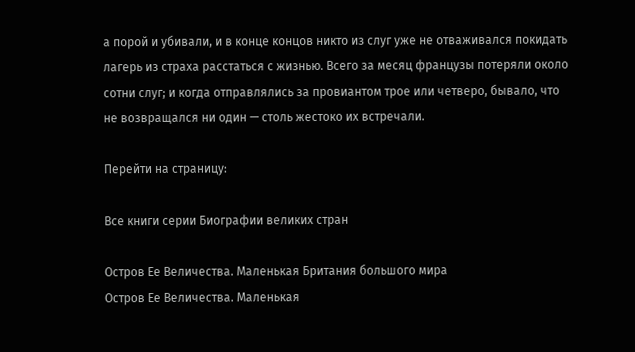а порой и убивали, и в конце концов никто из слуг уже не отваживался покидать лагерь из страха расстаться с жизнью. Всего за месяц французы потеряли около сотни слуг; и когда отправлялись за провиантом трое или четверо, бывало, что не возвращался ни один — столь жестоко их встречали.

Перейти на страницу:

Все книги серии Биографии великих стран

Остров Ее Величества. Маленькая Британия большого мира
Остров Ее Величества. Маленькая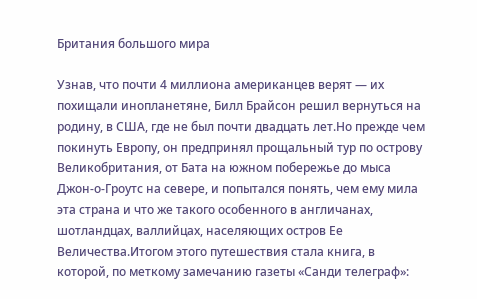Британия большого мира

Узнав, что почти 4 миллиона американцев верят — их похищали инопланетяне, Билл Брайсон решил вернуться на родину, в США, где не был почти двадцать лет.Но прежде чем покинуть Европу, он предпринял прощальный тур по острову Великобритания, от Бата на южном побережье до мыса Джон-о-Гроутс на севере, и попытался понять, чем ему мила эта страна и что же такого особенного в англичанах, шотландцах, валлийцах, населяющих остров Ее Величества.Итогом этого путешествия стала книга, в которой, по меткому замечанию газеты «Санди телеграф»: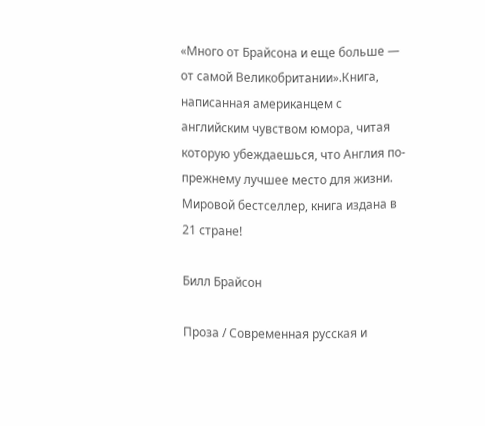«Много от Брайсона и еще больше — от самой Великобритании».Книга, написанная американцем с английским чувством юмора, читая которую убеждаешься, что Англия по-прежнему лучшее место для жизни. Мировой бестселлер, книга издана в 21 стране!

Билл Брайсон

Проза / Современная русская и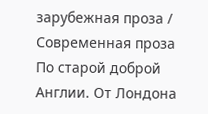зарубежная проза / Современная проза
По старой доброй Англии. От Лондона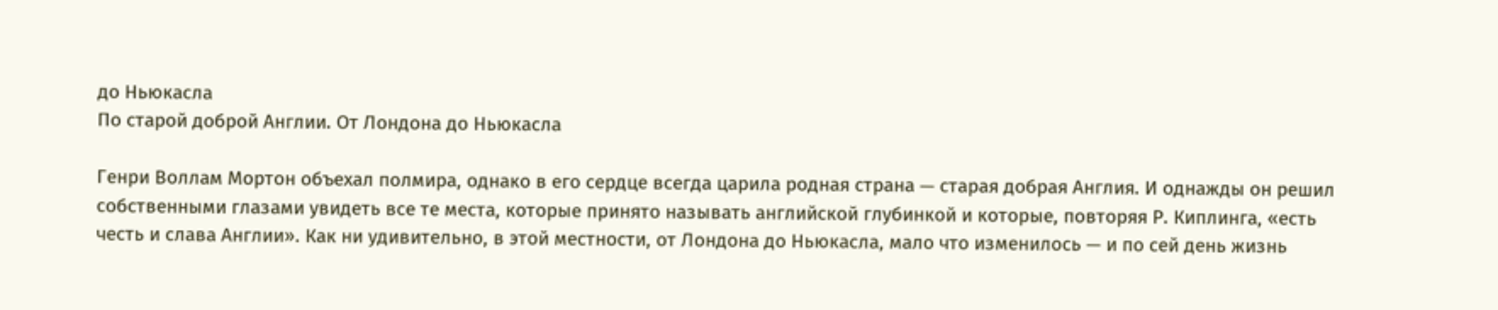до Ньюкасла
По старой доброй Англии. От Лондона до Ньюкасла

Генри Воллам Мортон объехал полмира, однако в его сердце всегда царила родная страна — старая добрая Англия. И однажды он решил собственными глазами увидеть все те места, которые принято называть английской глубинкой и которые, повторяя Р. Киплинга, «есть честь и слава Англии». Как ни удивительно, в этой местности, от Лондона до Ньюкасла, мало что изменилось — и по сей день жизнь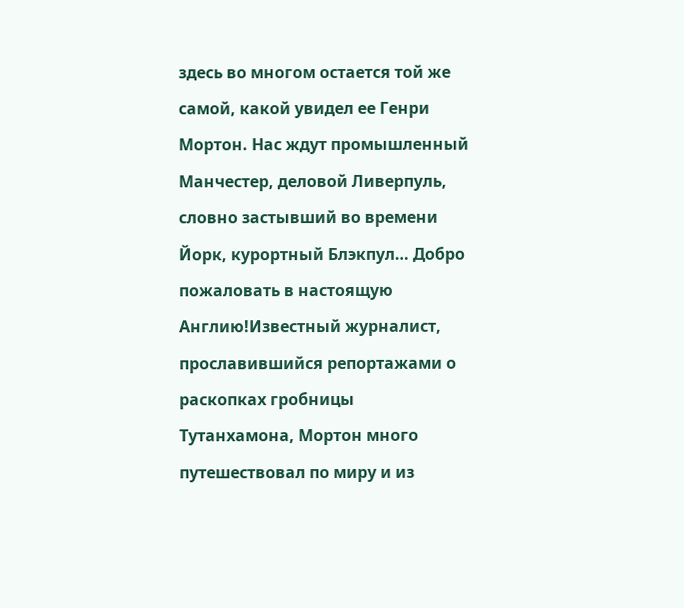здесь во многом остается той же самой, какой увидел ее Генри Мортон. Нас ждут промышленный Манчестер, деловой Ливерпуль, словно застывший во времени Йорк, курортный Блэкпул… Добро пожаловать в настоящую Англию!Известный журналист, прославившийся репортажами о раскопках гробницы Тутанхамона, Мортон много путешествовал по миру и из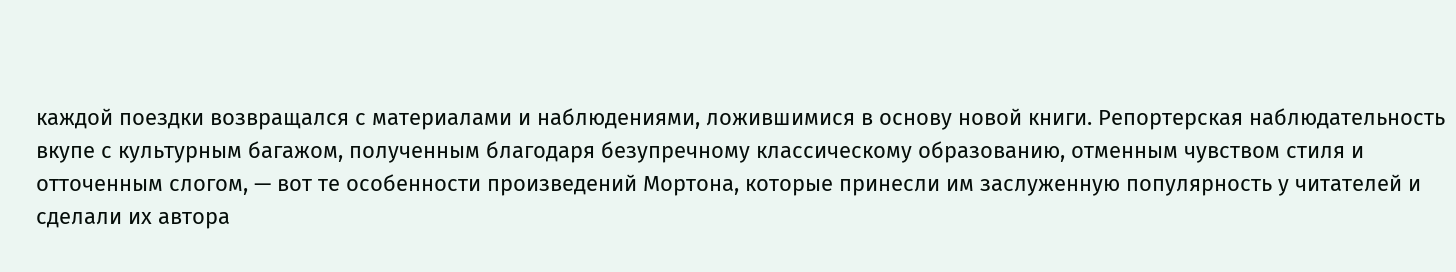каждой поездки возвращался с материалами и наблюдениями, ложившимися в основу новой книги. Репортерская наблюдательность вкупе с культурным багажом, полученным благодаря безупречному классическому образованию, отменным чувством стиля и отточенным слогом, — вот те особенности произведений Мортона, которые принесли им заслуженную популярность у читателей и сделали их автора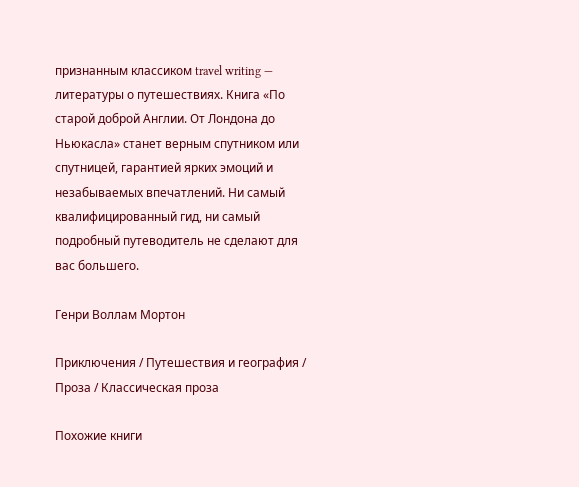признанным классиком travel writing — литературы о путешествиях. Книга «По старой доброй Англии. От Лондона до Ньюкасла» станет верным спутником или спутницей, гарантией ярких эмоций и незабываемых впечатлений. Ни самый квалифицированный гид, ни самый подробный путеводитель не сделают для вас большего.

Генри Воллам Мортон

Приключения / Путешествия и география / Проза / Классическая проза

Похожие книги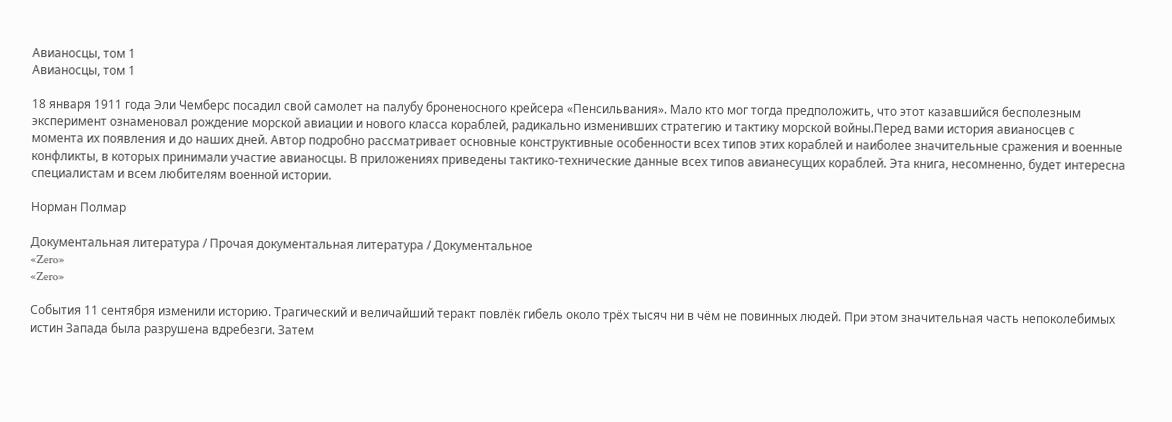Авианосцы, том 1
Авианосцы, том 1

18 января 1911 года Эли Чемберс посадил свой самолет на палубу броненосного крейсера «Пенсильвания». Мало кто мог тогда предположить, что этот казавшийся бесполезным эксперимент ознаменовал рождение морской авиации и нового класса кораблей, радикально изменивших стратегию и тактику морской войны.Перед вами история авианосцев с момента их появления и до наших дней. Автор подробно рассматривает основные конструктивные особенности всех типов этих кораблей и наиболее значительные сражения и военные конфликты, в которых принимали участие авианосцы. В приложениях приведены тактико-технические данные всех типов авианесущих кораблей. Эта книга, несомненно, будет интересна специалистам и всем любителям военной истории.

Норман Полмар

Документальная литература / Прочая документальная литература / Документальное
«Zero»
«Zero»

События 11 сентября изменили историю. Трагический и величайший теракт повлёк гибель около трёх тысяч ни в чём не повинных людей. При этом значительная часть непоколебимых истин Запада была разрушена вдребезги. Затем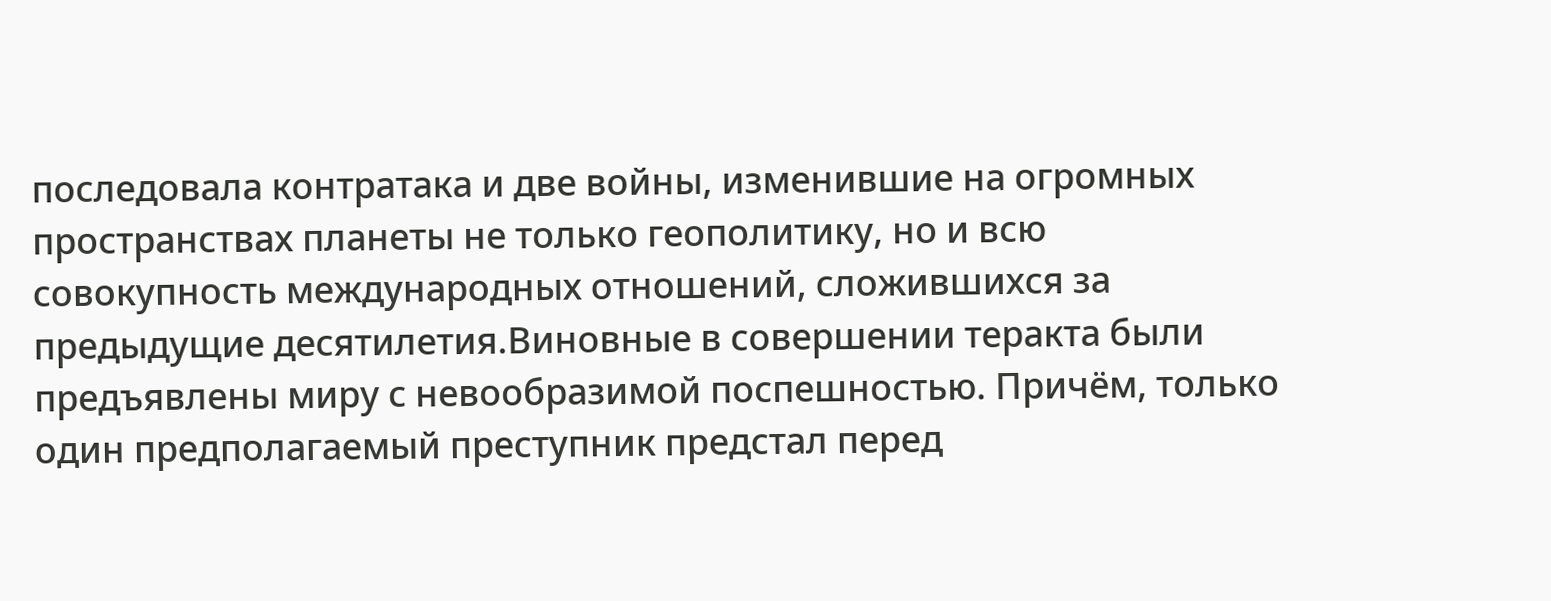последовала контратака и две войны, изменившие на огромных пространствах планеты не только геополитику, но и всю совокупность международных отношений, сложившихся за предыдущие десятилетия.Виновные в совершении теракта были предъявлены миру с невообразимой поспешностью. Причём, только один предполагаемый преступник предстал перед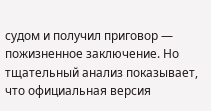судом и получил приговор — пожизненное заключение. Но тщательный анализ показывает, что официальная версия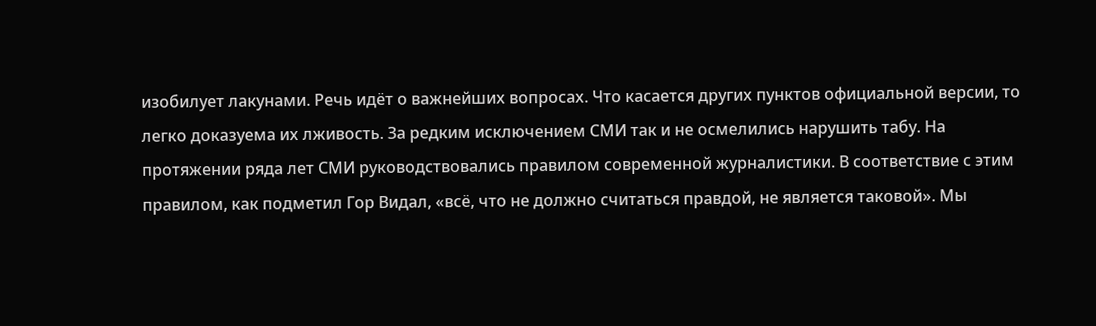изобилует лакунами. Речь идёт о важнейших вопросах. Что касается других пунктов официальной версии, то легко доказуема их лживость. За редким исключением СМИ так и не осмелились нарушить табу. На протяжении ряда лет СМИ руководствовались правилом современной журналистики. В соответствие с этим правилом, как подметил Гор Видал, «всё, что не должно считаться правдой, не является таковой». Мы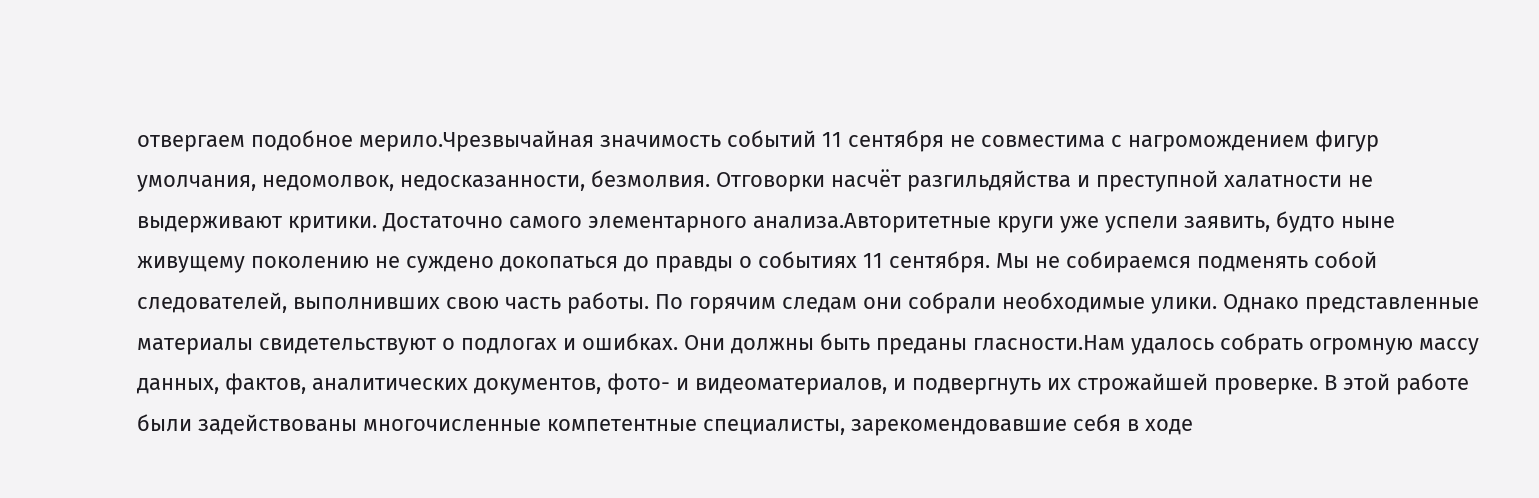отвергаем подобное мерило.Чрезвычайная значимость событий 11 сентября не совместима с нагромождением фигур умолчания, недомолвок, недосказанности, безмолвия. Отговорки насчёт разгильдяйства и преступной халатности не выдерживают критики. Достаточно самого элементарного анализа.Авторитетные круги уже успели заявить, будто ныне живущему поколению не суждено докопаться до правды о событиях 11 сентября. Мы не собираемся подменять собой следователей, выполнивших свою часть работы. По горячим следам они собрали необходимые улики. Однако представленные материалы свидетельствуют о подлогах и ошибках. Они должны быть преданы гласности.Нам удалось собрать огромную массу данных, фактов, аналитических документов, фото- и видеоматериалов, и подвергнуть их строжайшей проверке. В этой работе были задействованы многочисленные компетентные специалисты, зарекомендовавшие себя в ходе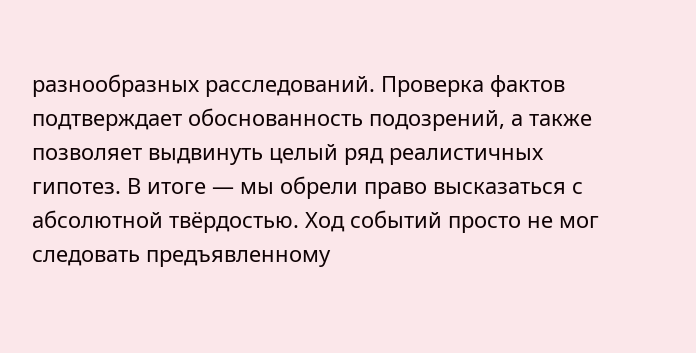разнообразных расследований. Проверка фактов подтверждает обоснованность подозрений, а также позволяет выдвинуть целый ряд реалистичных гипотез. В итоге — мы обрели право высказаться с абсолютной твёрдостью. Ход событий просто не мог следовать предъявленному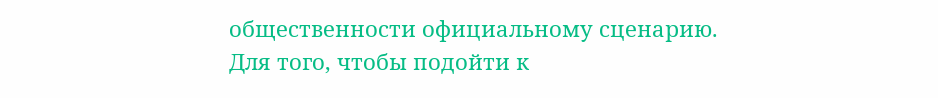общественности официальному сценарию. Для того, чтобы подойти к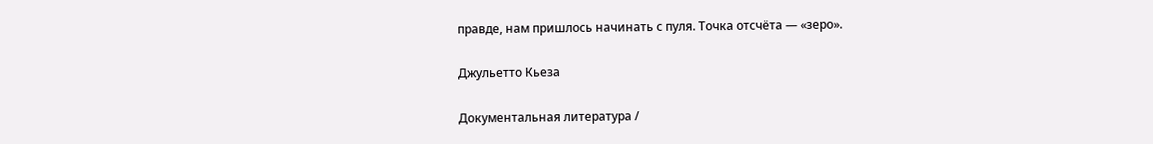правде, нам пришлось начинать с пуля. Точка отсчёта — «зеро».

Джульетто Кьеза

Документальная литература /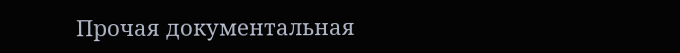Прочая документальная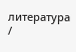литература /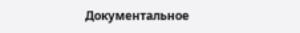Документальное